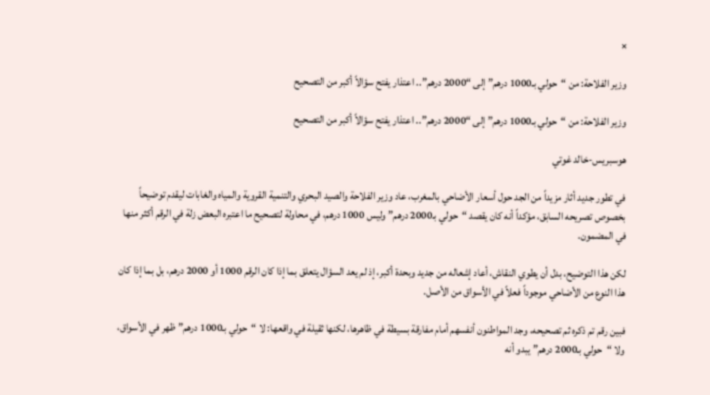×

وزير الفلاحة: من “حولي بـ1000 درهم” إلى “2000 درهم”.. اعتذار يفتح سؤالاً أكبر من التصحيح

وزير الفلاحة: من “حولي بـ1000 درهم” إلى “2000 درهم”.. اعتذار يفتح سؤالاً أكبر من التصحيح

هوسبريس-خالد غوتي

في تطور جديد أثار مزيداً من الجد حول أسعار الأضاحي بالمغرب، عاد وزير الفلاحة والصيد البحري والتنمية القروية والمياه والغابات ليقدم توضيحاً بخصوص تصريحه السابق، مؤكداً أنه كان يقصد “حولي بـ2000 درهم” وليس 1000 درهم، في محاولة لتصحيح ما اعتبره البعض زلة في الرقم أكثر منها في المضمون.

لكن هذا التوضيح، بدل أن يطوي النقاش، أعاد إشعاله من جديد وبحدة أكبر، إذ لم يعد السؤال يتعلق بما إذا كان الرقم 1000 أو 2000 درهم، بل بما إذا كان هذا النوع من الأضاحي موجوداً فعلاً في الأسواق من الأصل.

فبين رقم تم ذكره ثم تصحيحه، وجد المواطنون أنفسهم أمام مفارقة بسيطة في ظاهرها، لكنها ثقيلة في واقعها: لا “حولي بـ1000 درهم” ظهر في الأسواق، ولا “حولي بـ2000 درهم” يبدو أنه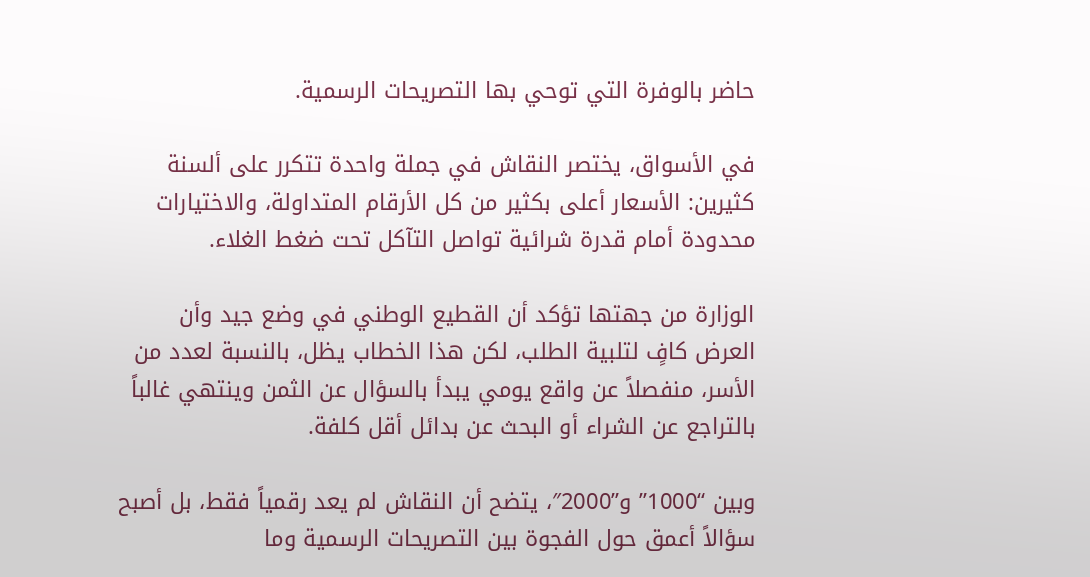حاضر بالوفرة التي توحي بها التصريحات الرسمية.

في الأسواق، يختصر النقاش في جملة واحدة تتكرر على ألسنة كثيرين: الأسعار أعلى بكثير من كل الأرقام المتداولة، والاختيارات محدودة أمام قدرة شرائية تواصل التآكل تحت ضغط الغلاء.

الوزارة من جهتها تؤكد أن القطيع الوطني في وضع جيد وأن العرض كافٍ لتلبية الطلب، لكن هذا الخطاب يظل، بالنسبة لعدد من الأسر، منفصلاً عن واقع يومي يبدأ بالسؤال عن الثمن وينتهي غالباً بالتراجع عن الشراء أو البحث عن بدائل أقل كلفة.

وبين “1000” و”2000″، يتضح أن النقاش لم يعد رقمياً فقط، بل أصبح سؤالاً أعمق حول الفجوة بين التصريحات الرسمية وما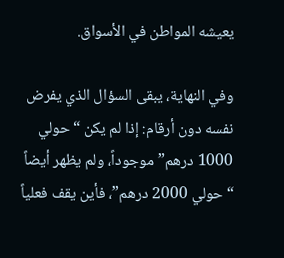يعيشه المواطن في الأسواق.

وفي النهاية، يبقى السؤال الذي يفرض نفسه دون أرقام: إذا لم يكن “حولي 1000 درهم” موجوداً، ولم يظهر أيضاً “حولي 2000 درهم”، فأين يقف فعلياً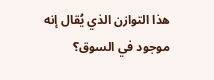هذا التوازن الذي يُقال إنه موجود في السوق؟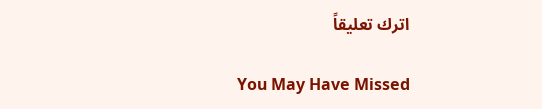اترك تعليقاً

You May Have Missed